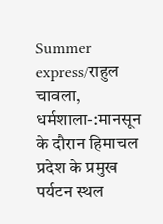Summer express/राहुल चावला, धर्मशाला-:मानसून के दौरान हिमाचल प्रदेश के प्रमुख पर्यटन स्थल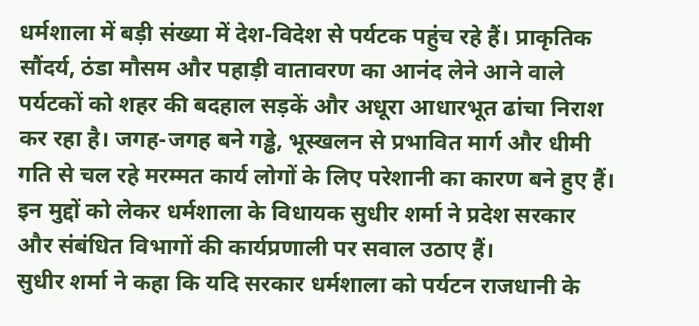धर्मशाला में बड़ी संख्या में देश-विदेश से पर्यटक पहुंच रहे हैं। प्राकृतिक सौंदर्य, ठंडा मौसम और पहाड़ी वातावरण का आनंद लेने आने वाले पर्यटकों को शहर की बदहाल सड़कें और अधूरा आधारभूत ढांचा निराश कर रहा है। जगह-जगह बने गड्ढे, भूस्खलन से प्रभावित मार्ग और धीमी गति से चल रहे मरम्मत कार्य लोगों के लिए परेशानी का कारण बने हुए हैं। इन मुद्दों को लेकर धर्मशाला के विधायक सुधीर शर्मा ने प्रदेश सरकार और संबंधित विभागों की कार्यप्रणाली पर सवाल उठाए हैं।
सुधीर शर्मा ने कहा कि यदि सरकार धर्मशाला को पर्यटन राजधानी के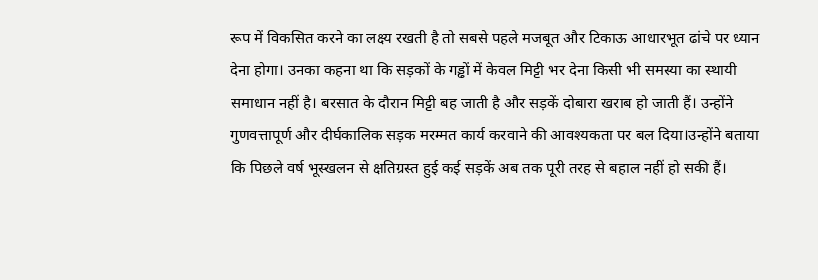रूप में विकसित करने का लक्ष्य रखती है तो सबसे पहले मजबूत और टिकाऊ आधारभूत ढांचे पर ध्यान देना होगा। उनका कहना था कि सड़कों के गड्ढों में केवल मिट्टी भर देना किसी भी समस्या का स्थायी समाधान नहीं है। बरसात के दौरान मिट्टी बह जाती है और सड़कें दोबारा खराब हो जाती हैं। उन्होंने गुणवत्तापूर्ण और दीर्घकालिक सड़क मरम्मत कार्य करवाने की आवश्यकता पर बल दिया।उन्होंने बताया कि पिछले वर्ष भूस्खलन से क्षतिग्रस्त हुई कई सड़कें अब तक पूरी तरह से बहाल नहीं हो सकी हैं।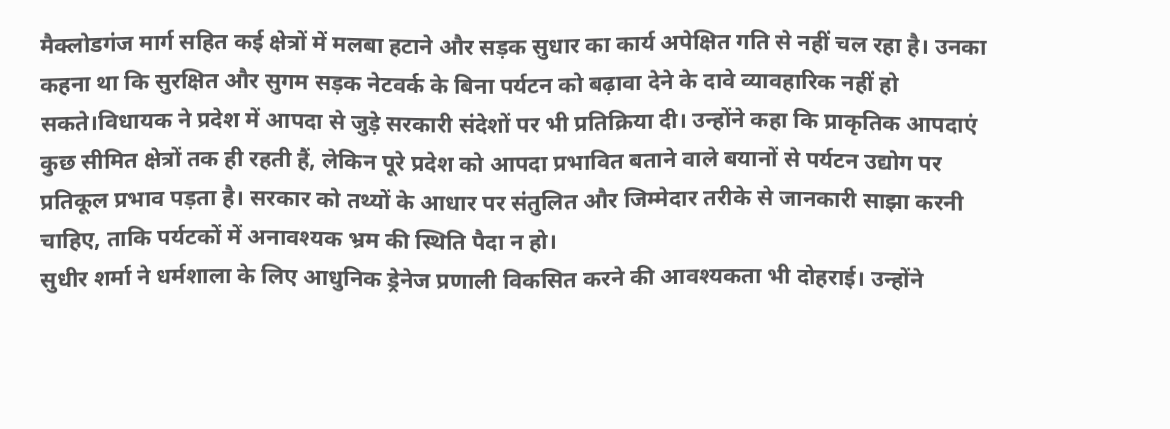मैक्लोडगंज मार्ग सहित कई क्षेत्रों में मलबा हटाने और सड़क सुधार का कार्य अपेक्षित गति से नहीं चल रहा है। उनका कहना था कि सुरक्षित और सुगम सड़क नेटवर्क के बिना पर्यटन को बढ़ावा देने के दावे व्यावहारिक नहीं हो सकते।विधायक ने प्रदेश में आपदा से जुड़े सरकारी संदेशों पर भी प्रतिक्रिया दी। उन्होंने कहा कि प्राकृतिक आपदाएं कुछ सीमित क्षेत्रों तक ही रहती हैं, लेकिन पूरे प्रदेश को आपदा प्रभावित बताने वाले बयानों से पर्यटन उद्योग पर प्रतिकूल प्रभाव पड़ता है। सरकार को तथ्यों के आधार पर संतुलित और जिम्मेदार तरीके से जानकारी साझा करनी चाहिए, ताकि पर्यटकों में अनावश्यक भ्रम की स्थिति पैदा न हो।
सुधीर शर्मा ने धर्मशाला के लिए आधुनिक ड्रेनेज प्रणाली विकसित करने की आवश्यकता भी दोहराई। उन्होंने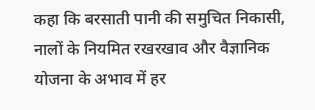कहा कि बरसाती पानी की समुचित निकासी, नालों के नियमित रखरखाव और वैज्ञानिक योजना के अभाव में हर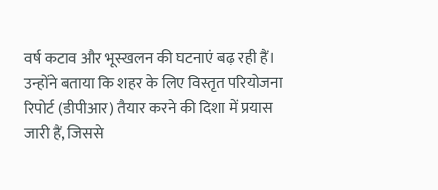वर्ष कटाव और भूस्खलन की घटनाएं बढ़ रही हैं। उन्होंने बताया कि शहर के लिए विस्तृत परियोजना रिपोर्ट (डीपीआर) तैयार करने की दिशा में प्रयास जारी हैं, जिससे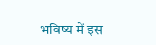भविष्य में इस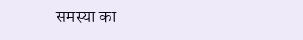समस्या का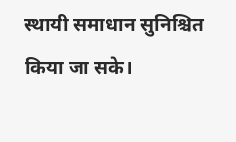स्थायी समाधान सुनिश्चित किया जा सके।